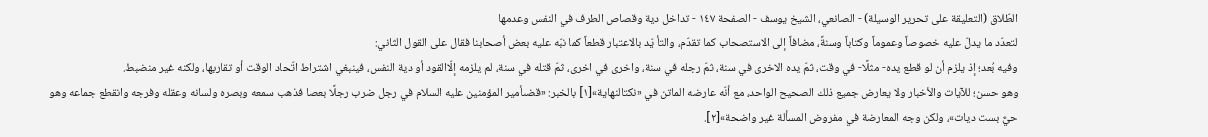الطّلاق (التعليقة على تحرير الوسيلة) - الصانعي، الشيخ يوسف - الصفحة ١٤٧ - تداخل دية وقصاص الطرف في النفس وعدمها
لتعدّد ما يدلّ عليه خصوصاً وعموماً وكتاباً وسنةً، مضافاً إلى الاستصحاب كما تقدّم، والتأ يّد بالاعتبار قطعاً كما نبّه عليه بعض أصحابنا فقال على القول الثاني:
وفيه بُعد؛ إذ يلزم أن لو قطع يده- مثلًا- في وقت، ثمّ يده الاخرى في سنة، ثمّ رجله في سنة، واخرى في اخرى، ثمّ قتله في سنة، لم يلزمه إلّاالقود أو دية النفس، فينبغي اشتراط اتّحاد الوقت أو تقاربها، ولكنه غير منضبط.
وهو حسن؛ للآيات والأخبار ولا يعارض جميع ذلك الصحيح الواحد، مع أنّه عارضه الماتن في «نكتالنهاية»[١] بالخبر: «قضىأمير المؤمنين عليه السلام في رجل ضرب رجلًا بعصا فذهب سمعه وبصره ولسانه وعقله وفرجه وانقطع جماعه وهو حيٌّ بست ديات»، ولكن وجه المعارضة في مفروض المسألة غير واضحة»[٢].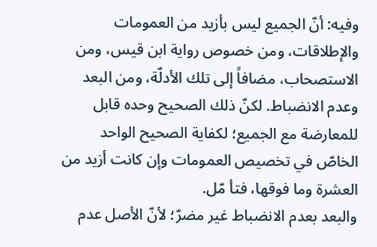وفيه: أنّ الجميع ليس بأزيد من العمومات والإطلاقات، ومن خصوص رواية ابن قيس، ومن الاستصحاب، مضافاً إلى تلك الأدلّة، ومن البعد وعدم الانضباط. لكنّ ذلك الصحيح وحده قابل للمعارضة مع الجميع؛ لكفاية الصحيح الواحد الخاصّ في تخصيص العمومات وإن كانت أزيد من العشرة وما فوقها، فتأ مّل.
والبعد بعدم الانضباط غير مضرّ؛ لأنّ الأصل عدم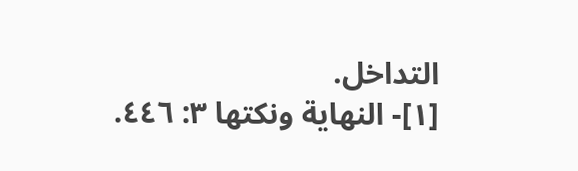التداخل.
[١]- النهاية ونكتها ٣: ٤٤٦.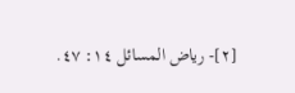[٢]- رياض المسائل ١٤: ٤٧.